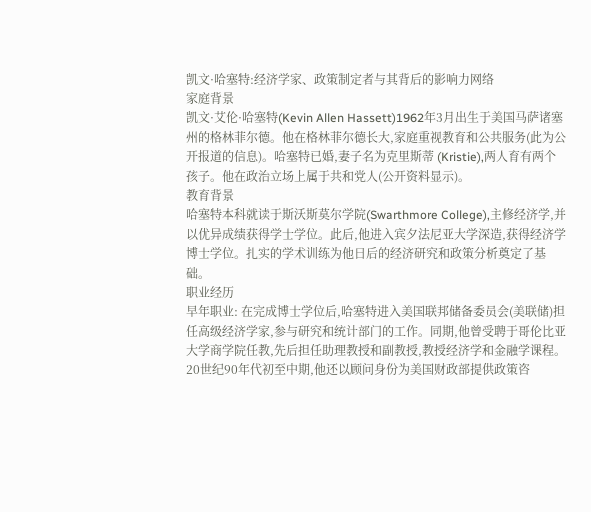凯文·哈塞特:经济学家、政策制定者与其背后的影响力网络
家庭背景
凯文·艾伦·哈塞特(Kevin Allen Hassett)1962年3月出生于美国马萨诸塞州的格林菲尔德。他在格林菲尔德长大,家庭重视教育和公共服务(此为公开报道的信息)。哈塞特已婚,妻子名为克里斯蒂 (Kristie),两人育有两个孩子。他在政治立场上属于共和党人(公开资料显示)。
教育背景
哈塞特本科就读于斯沃斯莫尔学院(Swarthmore College),主修经济学,并以优异成绩获得学士学位。此后,他进入宾夕法尼亚大学深造,获得经济学博士学位。扎实的学术训练为他日后的经济研究和政策分析奠定了基础。
职业经历
早年职业: 在完成博士学位后,哈塞特进入美国联邦储备委员会(美联储)担任高级经济学家,参与研究和统计部门的工作。同期,他曾受聘于哥伦比亚大学商学院任教,先后担任助理教授和副教授,教授经济学和金融学课程。20世纪90年代初至中期,他还以顾问身份为美国财政部提供政策咨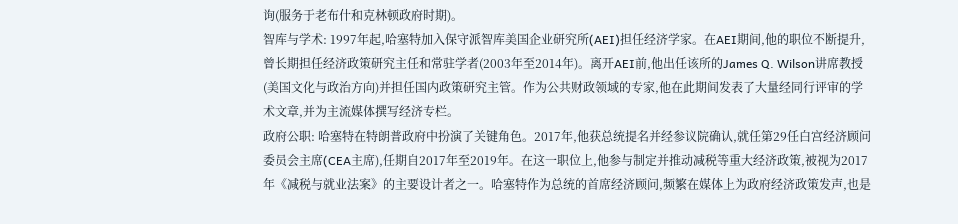询(服务于老布什和克林顿政府时期)。
智库与学术: 1997年起,哈塞特加入保守派智库美国企业研究所(AEI)担任经济学家。在AEI期间,他的职位不断提升,曾长期担任经济政策研究主任和常驻学者(2003年至2014年)。离开AEI前,他出任该所的James Q. Wilson讲席教授(美国文化与政治方向)并担任国内政策研究主管。作为公共财政领域的专家,他在此期间发表了大量经同行评审的学术文章,并为主流媒体撰写经济专栏。
政府公职: 哈塞特在特朗普政府中扮演了关键角色。2017年,他获总统提名并经参议院确认,就任第29任白宫经济顾问委员会主席(CEA主席),任期自2017年至2019年。在这一职位上,他参与制定并推动减税等重大经济政策,被视为2017年《减税与就业法案》的主要设计者之一。哈塞特作为总统的首席经济顾问,频繁在媒体上为政府经济政策发声,也是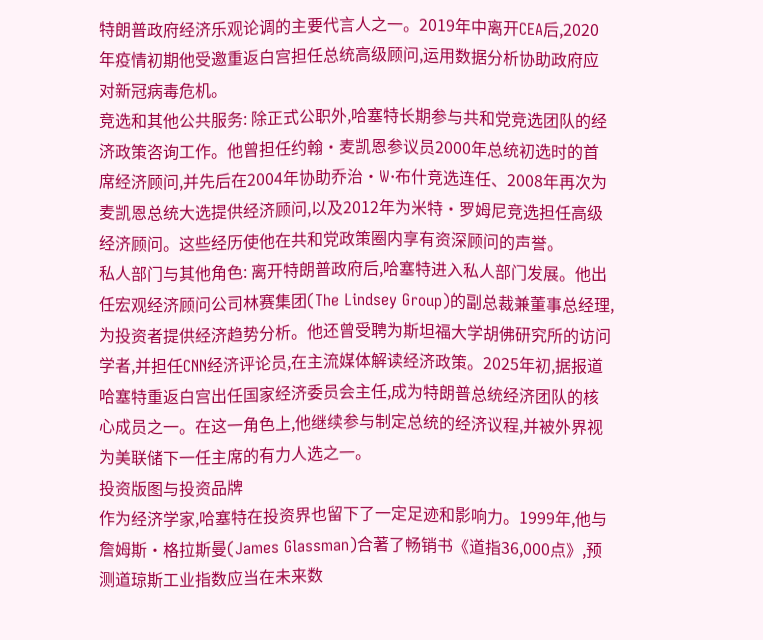特朗普政府经济乐观论调的主要代言人之一。2019年中离开CEA后,2020年疫情初期他受邀重返白宫担任总统高级顾问,运用数据分析协助政府应对新冠病毒危机。
竞选和其他公共服务: 除正式公职外,哈塞特长期参与共和党竞选团队的经济政策咨询工作。他曾担任约翰·麦凯恩参议员2000年总统初选时的首席经济顾问,并先后在2004年协助乔治·W·布什竞选连任、2008年再次为麦凯恩总统大选提供经济顾问,以及2012年为米特·罗姆尼竞选担任高级经济顾问。这些经历使他在共和党政策圈内享有资深顾问的声誉。
私人部门与其他角色: 离开特朗普政府后,哈塞特进入私人部门发展。他出任宏观经济顾问公司林赛集团(The Lindsey Group)的副总裁兼董事总经理,为投资者提供经济趋势分析。他还曾受聘为斯坦福大学胡佛研究所的访问学者,并担任CNN经济评论员,在主流媒体解读经济政策。2025年初,据报道哈塞特重返白宫出任国家经济委员会主任,成为特朗普总统经济团队的核心成员之一。在这一角色上,他继续参与制定总统的经济议程,并被外界视为美联储下一任主席的有力人选之一。
投资版图与投资品牌
作为经济学家,哈塞特在投资界也留下了一定足迹和影响力。1999年,他与詹姆斯·格拉斯曼(James Glassman)合著了畅销书《道指36,000点》,预测道琼斯工业指数应当在未来数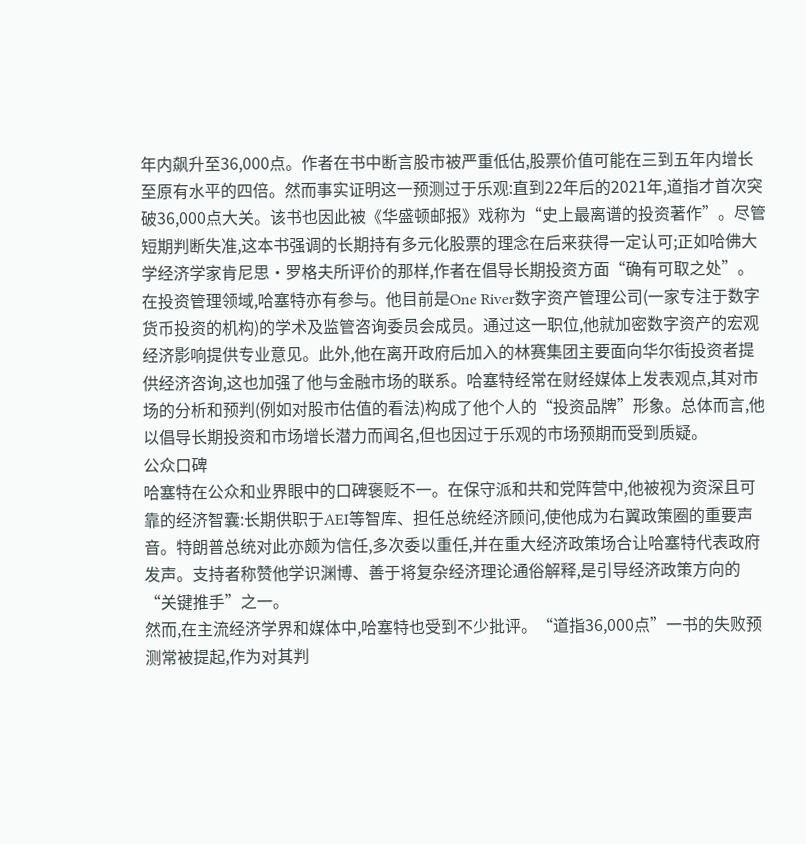年内飙升至36,000点。作者在书中断言股市被严重低估,股票价值可能在三到五年内增长至原有水平的四倍。然而事实证明这一预测过于乐观:直到22年后的2021年,道指才首次突破36,000点大关。该书也因此被《华盛顿邮报》戏称为“史上最离谱的投资著作”。尽管短期判断失准,这本书强调的长期持有多元化股票的理念在后来获得一定认可;正如哈佛大学经济学家肯尼思·罗格夫所评价的那样,作者在倡导长期投资方面“确有可取之处”。
在投资管理领域,哈塞特亦有参与。他目前是One River数字资产管理公司(一家专注于数字货币投资的机构)的学术及监管咨询委员会成员。通过这一职位,他就加密数字资产的宏观经济影响提供专业意见。此外,他在离开政府后加入的林赛集团主要面向华尔街投资者提供经济咨询,这也加强了他与金融市场的联系。哈塞特经常在财经媒体上发表观点,其对市场的分析和预判(例如对股市估值的看法)构成了他个人的“投资品牌”形象。总体而言,他以倡导长期投资和市场增长潜力而闻名,但也因过于乐观的市场预期而受到质疑。
公众口碑
哈塞特在公众和业界眼中的口碑褒贬不一。在保守派和共和党阵营中,他被视为资深且可靠的经济智囊:长期供职于AEI等智库、担任总统经济顾问,使他成为右翼政策圈的重要声音。特朗普总统对此亦颇为信任,多次委以重任,并在重大经济政策场合让哈塞特代表政府发声。支持者称赞他学识渊博、善于将复杂经济理论通俗解释,是引导经济政策方向的“关键推手”之一。
然而,在主流经济学界和媒体中,哈塞特也受到不少批评。“道指36,000点”一书的失败预测常被提起,作为对其判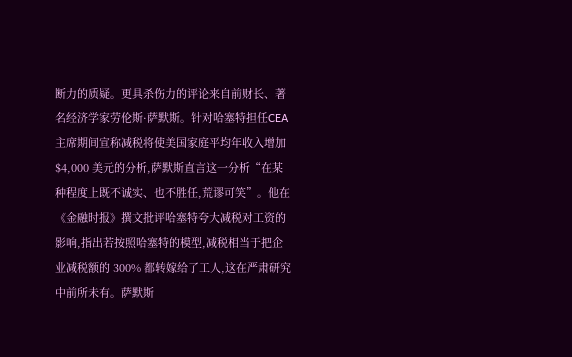断力的质疑。更具杀伤力的评论来自前财长、著名经济学家劳伦斯·萨默斯。针对哈塞特担任CEA主席期间宣称减税将使美国家庭平均年收入增加 $4,000 美元的分析,萨默斯直言这一分析“在某种程度上既不诚实、也不胜任,荒谬可笑”。他在《金融时报》撰文批评哈塞特夸大减税对工资的影响,指出若按照哈塞特的模型,减税相当于把企业减税额的 300% 都转嫁给了工人,这在严肃研究中前所未有。萨默斯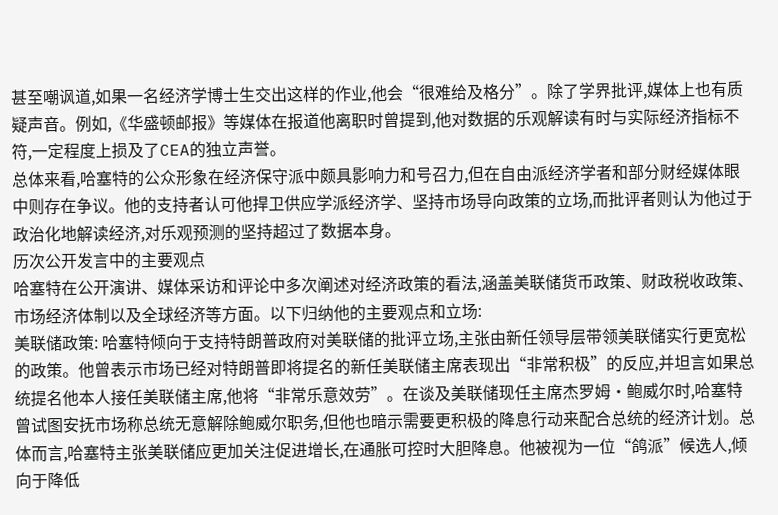甚至嘲讽道,如果一名经济学博士生交出这样的作业,他会“很难给及格分”。除了学界批评,媒体上也有质疑声音。例如,《华盛顿邮报》等媒体在报道他离职时曾提到,他对数据的乐观解读有时与实际经济指标不符,一定程度上损及了CEA的独立声誉。
总体来看,哈塞特的公众形象在经济保守派中颇具影响力和号召力,但在自由派经济学者和部分财经媒体眼中则存在争议。他的支持者认可他捍卫供应学派经济学、坚持市场导向政策的立场,而批评者则认为他过于政治化地解读经济,对乐观预测的坚持超过了数据本身。
历次公开发言中的主要观点
哈塞特在公开演讲、媒体采访和评论中多次阐述对经济政策的看法,涵盖美联储货币政策、财政税收政策、市场经济体制以及全球经济等方面。以下归纳他的主要观点和立场:
美联储政策: 哈塞特倾向于支持特朗普政府对美联储的批评立场,主张由新任领导层带领美联储实行更宽松的政策。他曾表示市场已经对特朗普即将提名的新任美联储主席表现出“非常积极”的反应,并坦言如果总统提名他本人接任美联储主席,他将“非常乐意效劳”。在谈及美联储现任主席杰罗姆·鲍威尔时,哈塞特曾试图安抚市场称总统无意解除鲍威尔职务,但他也暗示需要更积极的降息行动来配合总统的经济计划。总体而言,哈塞特主张美联储应更加关注促进增长,在通胀可控时大胆降息。他被视为一位“鸽派”候选人,倾向于降低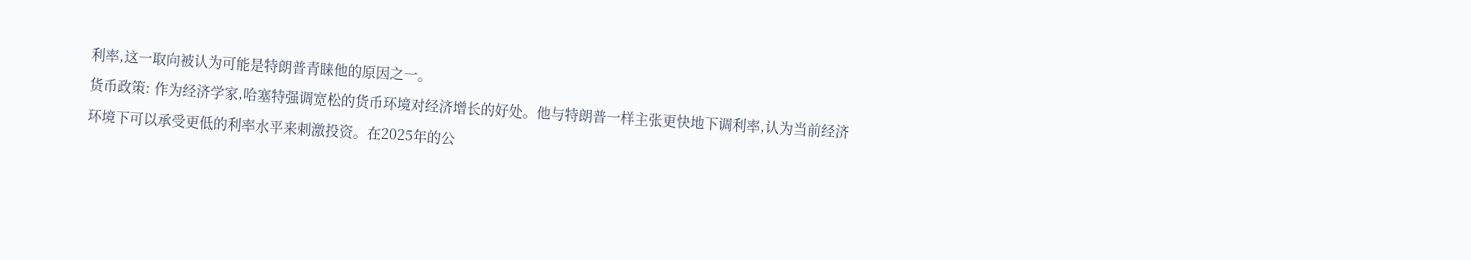利率,这一取向被认为可能是特朗普青睐他的原因之一。
货币政策: 作为经济学家,哈塞特强调宽松的货币环境对经济增长的好处。他与特朗普一样主张更快地下调利率,认为当前经济环境下可以承受更低的利率水平来刺激投资。在2025年的公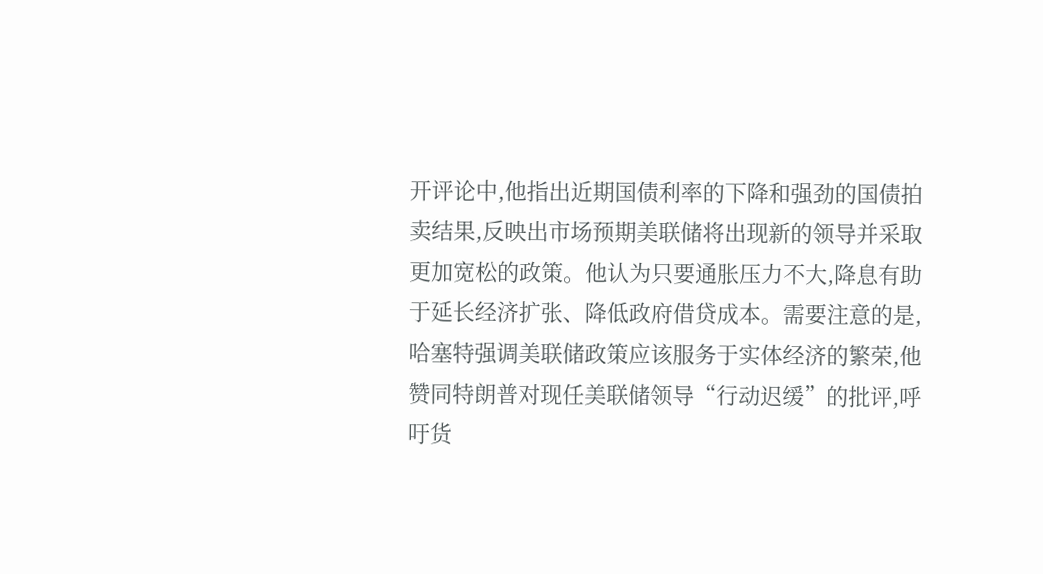开评论中,他指出近期国债利率的下降和强劲的国债拍卖结果,反映出市场预期美联储将出现新的领导并采取更加宽松的政策。他认为只要通胀压力不大,降息有助于延长经济扩张、降低政府借贷成本。需要注意的是,哈塞特强调美联储政策应该服务于实体经济的繁荣,他赞同特朗普对现任美联储领导“行动迟缓”的批评,呼吁货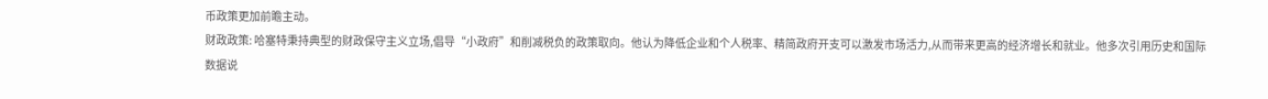币政策更加前瞻主动。
财政政策: 哈塞特秉持典型的财政保守主义立场,倡导“小政府”和削减税负的政策取向。他认为降低企业和个人税率、精简政府开支可以激发市场活力,从而带来更高的经济增长和就业。他多次引用历史和国际数据说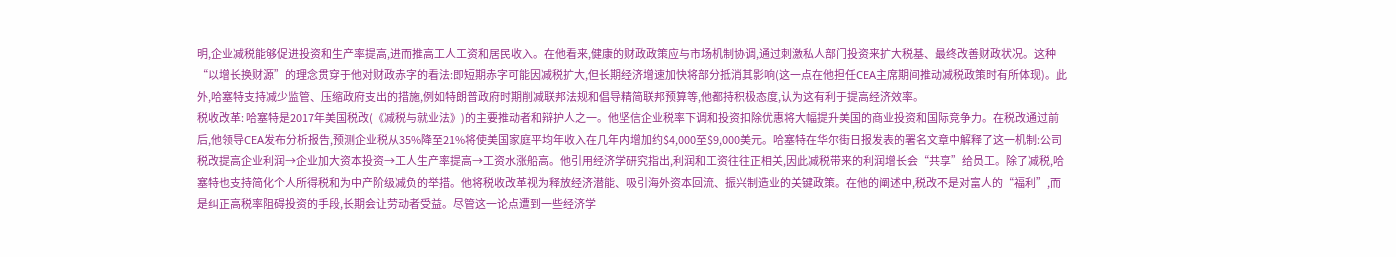明,企业减税能够促进投资和生产率提高,进而推高工人工资和居民收入。在他看来,健康的财政政策应与市场机制协调,通过刺激私人部门投资来扩大税基、最终改善财政状况。这种“以增长换财源”的理念贯穿于他对财政赤字的看法:即短期赤字可能因减税扩大,但长期经济增速加快将部分抵消其影响(这一点在他担任CEA主席期间推动减税政策时有所体现)。此外,哈塞特支持减少监管、压缩政府支出的措施,例如特朗普政府时期削减联邦法规和倡导精简联邦预算等,他都持积极态度,认为这有利于提高经济效率。
税收改革: 哈塞特是2017年美国税改(《减税与就业法》)的主要推动者和辩护人之一。他坚信企业税率下调和投资扣除优惠将大幅提升美国的商业投资和国际竞争力。在税改通过前后,他领导CEA发布分析报告,预测企业税从35%降至21%将使美国家庭平均年收入在几年内增加约$4,000至$9,000美元。哈塞特在华尔街日报发表的署名文章中解释了这一机制:公司税改提高企业利润→企业加大资本投资→工人生产率提高→工资水涨船高。他引用经济学研究指出,利润和工资往往正相关,因此减税带来的利润增长会“共享”给员工。除了减税,哈塞特也支持简化个人所得税和为中产阶级减负的举措。他将税收改革视为释放经济潜能、吸引海外资本回流、振兴制造业的关键政策。在他的阐述中,税改不是对富人的“福利”,而是纠正高税率阻碍投资的手段,长期会让劳动者受益。尽管这一论点遭到一些经济学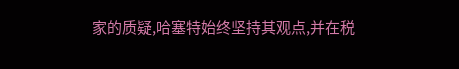家的质疑,哈塞特始终坚持其观点,并在税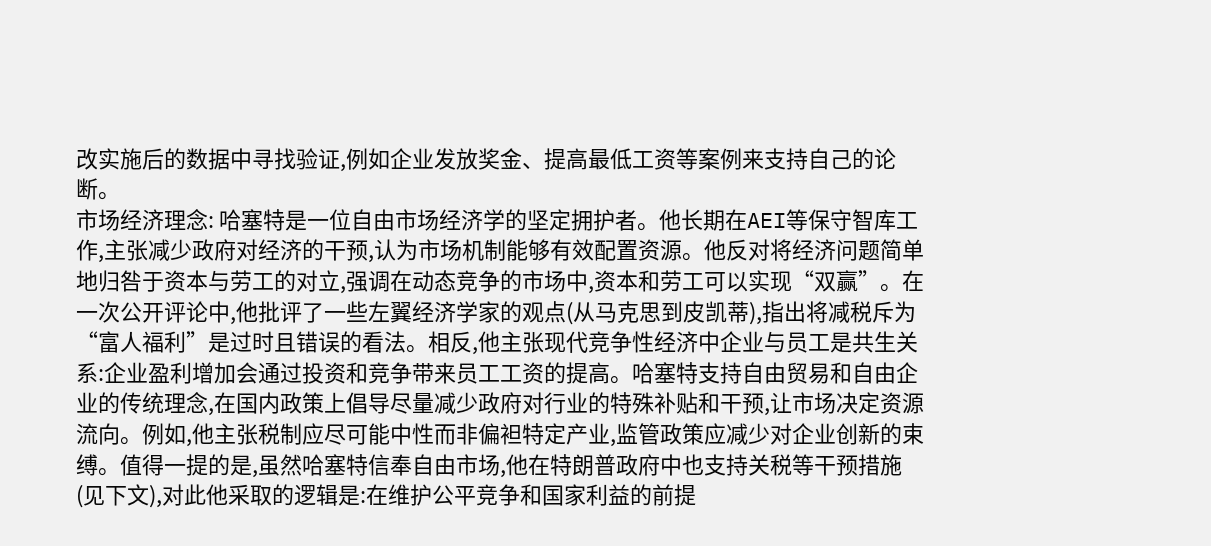改实施后的数据中寻找验证,例如企业发放奖金、提高最低工资等案例来支持自己的论断。
市场经济理念: 哈塞特是一位自由市场经济学的坚定拥护者。他长期在AEI等保守智库工作,主张减少政府对经济的干预,认为市场机制能够有效配置资源。他反对将经济问题简单地归咎于资本与劳工的对立,强调在动态竞争的市场中,资本和劳工可以实现“双赢”。在一次公开评论中,他批评了一些左翼经济学家的观点(从马克思到皮凯蒂),指出将减税斥为“富人福利”是过时且错误的看法。相反,他主张现代竞争性经济中企业与员工是共生关系:企业盈利增加会通过投资和竞争带来员工工资的提高。哈塞特支持自由贸易和自由企业的传统理念,在国内政策上倡导尽量减少政府对行业的特殊补贴和干预,让市场决定资源流向。例如,他主张税制应尽可能中性而非偏袒特定产业,监管政策应减少对企业创新的束缚。值得一提的是,虽然哈塞特信奉自由市场,他在特朗普政府中也支持关税等干预措施(见下文),对此他采取的逻辑是:在维护公平竞争和国家利益的前提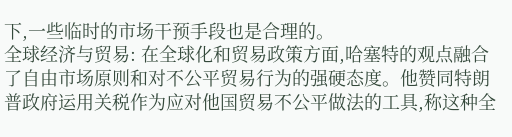下,一些临时的市场干预手段也是合理的。
全球经济与贸易: 在全球化和贸易政策方面,哈塞特的观点融合了自由市场原则和对不公平贸易行为的强硬态度。他赞同特朗普政府运用关税作为应对他国贸易不公平做法的工具,称这种全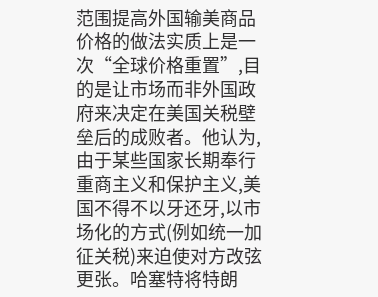范围提高外国输美商品价格的做法实质上是一次“全球价格重置”,目的是让市场而非外国政府来决定在美国关税壁垒后的成败者。他认为,由于某些国家长期奉行重商主义和保护主义,美国不得不以牙还牙,以市场化的方式(例如统一加征关税)来迫使对方改弦更张。哈塞特将特朗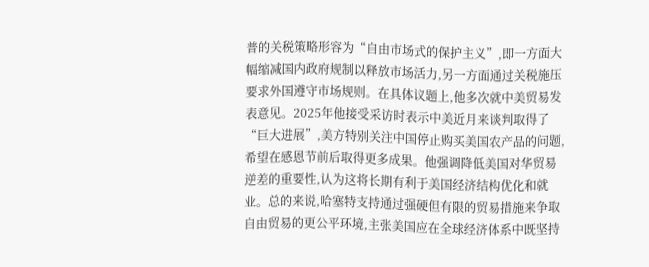普的关税策略形容为“自由市场式的保护主义”,即一方面大幅缩减国内政府规制以释放市场活力,另一方面通过关税施压要求外国遵守市场规则。在具体议题上,他多次就中美贸易发表意见。2025年他接受采访时表示中美近月来谈判取得了“巨大进展”,美方特别关注中国停止购买美国农产品的问题,希望在感恩节前后取得更多成果。他强调降低美国对华贸易逆差的重要性,认为这将长期有利于美国经济结构优化和就业。总的来说,哈塞特支持通过强硬但有限的贸易措施来争取自由贸易的更公平环境,主张美国应在全球经济体系中既坚持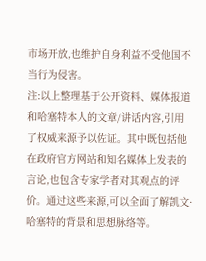市场开放,也维护自身利益不受他国不当行为侵害。
注:以上整理基于公开资料、媒体报道和哈塞特本人的文章/讲话内容,引用了权威来源予以佐证。其中既包括他在政府官方网站和知名媒体上发表的言论,也包含专家学者对其观点的评价。通过这些来源,可以全面了解凯文·哈塞特的背景和思想脉络等。